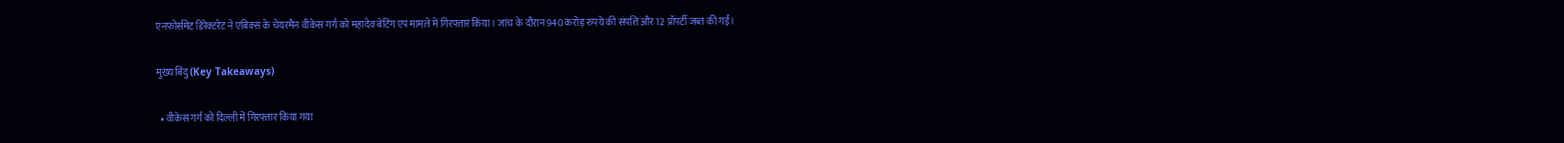एनफोर्समेंट डिरेक्टरेट ने एबिक्स के चेयरमैन वीकेस गर्ग को महादेव बेटिंग एप मामले में गिरफ्तार किया। जांच के दौरान 940 करोड़ रुपये की संपत्ति और 12 प्रॉपर्टी जब्त की गईं।

मुख्य बिंदु (Key Takeaways)

  • वीकेस गर्ग को दिल्ली में गिरफ्तार किया गया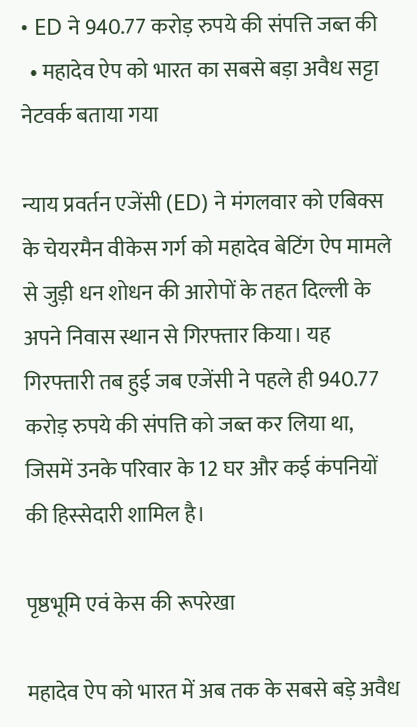• ED ने 940.77 करोड़ रुपये की संपत्ति जब्त की
  • महादेव ऐप को भारत का सबसे बड़ा अवैध सट्टा नेटवर्क बताया गया

न्याय प्रवर्तन एजेंसी (ED) ने मंगलवार को एबिक्स के चेयरमैन वीकेस गर्ग को महादेव बेटिंग ऐप मामले से जुड़ी धन शोधन की आरोपों के तहत दिल्ली के अपने निवास स्थान से गिरफ्तार किया। यह गिरफ्तारी तब हुई जब एजेंसी ने पहले ही 940.77 करोड़ रुपये की संपत्ति को जब्त कर लिया था, जिसमें उनके परिवार के 12 घर और कई कंपनियों की हिस्सेदारी शामिल है।

पृष्ठभूमि एवं केस की रूपरेखा

महादेव ऐप को भारत में अब तक के सबसे बड़े अवैध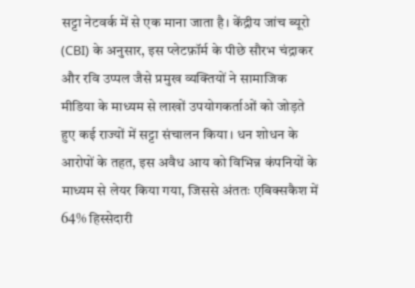सट्टा नेटवर्क में से एक माना जाता है। केंद्रीय जांच ब्यूरो (CBI) के अनुसार, इस प्लेटफ़ॉर्म के पीछे सौरभ चंद्राकर और रवि उप्पल जैसे प्रमुख व्यक्तियों ने सामाजिक मीडिया के माध्यम से लाखों उपयोगकर्ताओं को जोड़ते हुए कई राज्यों में सट्टा संचालन किया। धन शोधन के आरोपों के तहत, इस अवैध आय को विभिन्न कंपनियों के माध्यम से लेयर किया गया, जिससे अंततः एबिक्सकैश में 64% हिस्सेदारी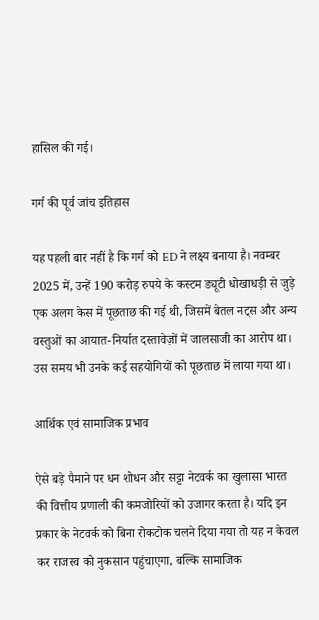हासिल की गई।

गर्ग की पूर्व जांच इतिहास

यह पहली बार नहीं है कि गर्ग को ED ने लक्ष्य बनाया है। नवम्बर 2025 में, उन्हें 190 करोड़ रुपये के कस्टम ड्यूटी धोखाधड़ी से जुड़े एक अलग केस में पूछताछ की गई थी, जिसमें बेतल नट्स और अन्य वस्तुओं का आयात-निर्यात दस्तावेज़ों में जालसाजी का आरोप था। उस समय भी उनके कई सहयोगियों को पूछताछ में लाया गया था।

आर्थिक एवं सामाजिक प्रभाव

ऐसे बड़े पैमाने पर धन शोधन और सट्टा नेटवर्क का खुलासा भारत की वित्तीय प्रणाली की कमजोरियों को उजागर करता है। यदि इन प्रकार के नेटवर्क को बिना रोकटोक चलने दिया गया तो यह न केवल कर राजस्व को नुकसान पहुंचाएगा, बल्कि सामाजिक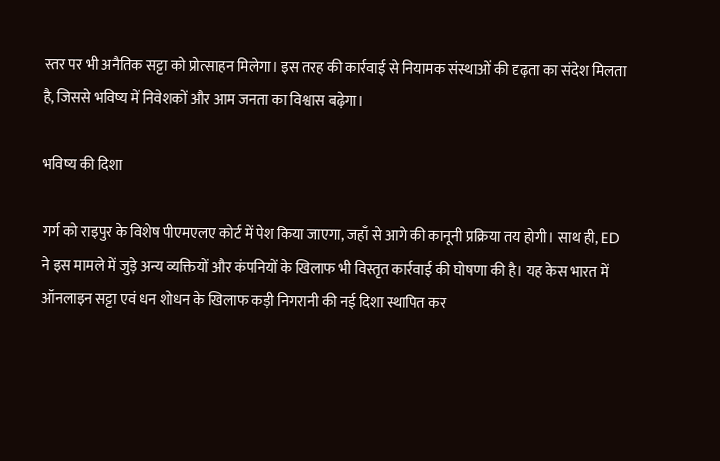स्तर पर भी अनैतिक सट्टा को प्रोत्साहन मिलेगा। इस तरह की कार्रवाई से नियामक संस्थाओं की दृढ़ता का संदेश मिलता है, जिससे भविष्य में निवेशकों और आम जनता का विश्वास बढ़ेगा।

भविष्य की दिशा

गर्ग को राइपुर के विशेष पीएमएलए कोर्ट में पेश किया जाएगा, जहाँ से आगे की कानूनी प्रक्रिया तय होगी। साथ ही, ED ने इस मामले में जुड़े अन्य व्यक्तियों और कंपनियों के खिलाफ भी विस्तृत कार्रवाई की घोषणा की है। यह केस भारत में ऑनलाइन सट्टा एवं धन शोधन के खिलाफ कड़ी निगरानी की नई दिशा स्थापित कर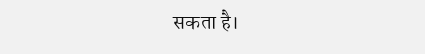सकता है।